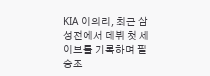KIA 이의리, 최근 삼성전에서 데뷔 첫 세이브를 기록하며 필승조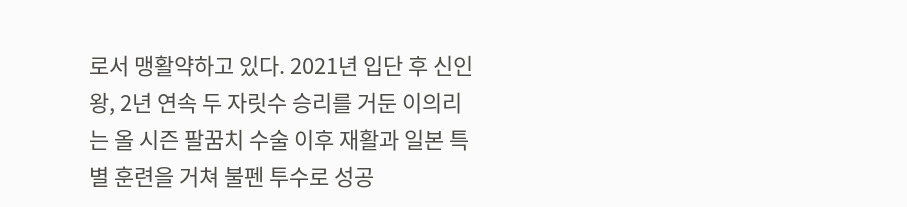로서 맹활약하고 있다. 2021년 입단 후 신인왕, 2년 연속 두 자릿수 승리를 거둔 이의리는 올 시즌 팔꿈치 수술 이후 재활과 일본 특별 훈련을 거쳐 불펜 투수로 성공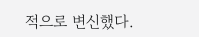적으로 변신했다.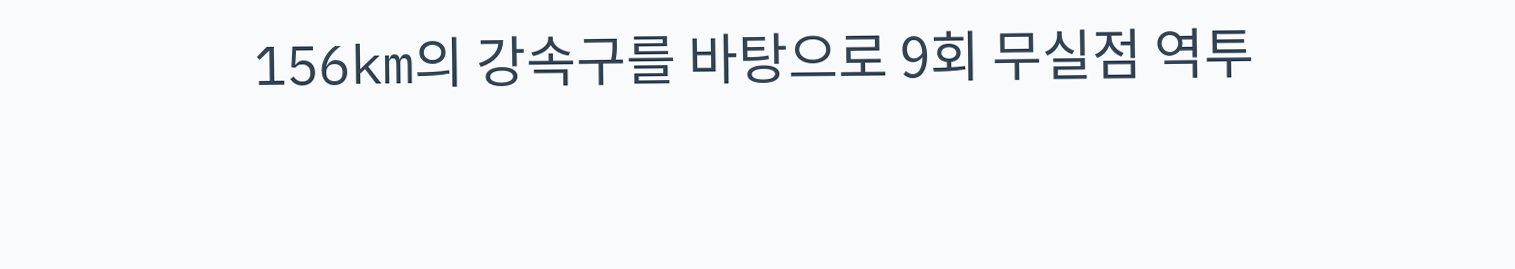156km의 강속구를 바탕으로 9회 무실점 역투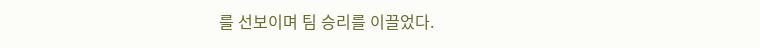를 선보이며 팀 승리를 이끌었다.